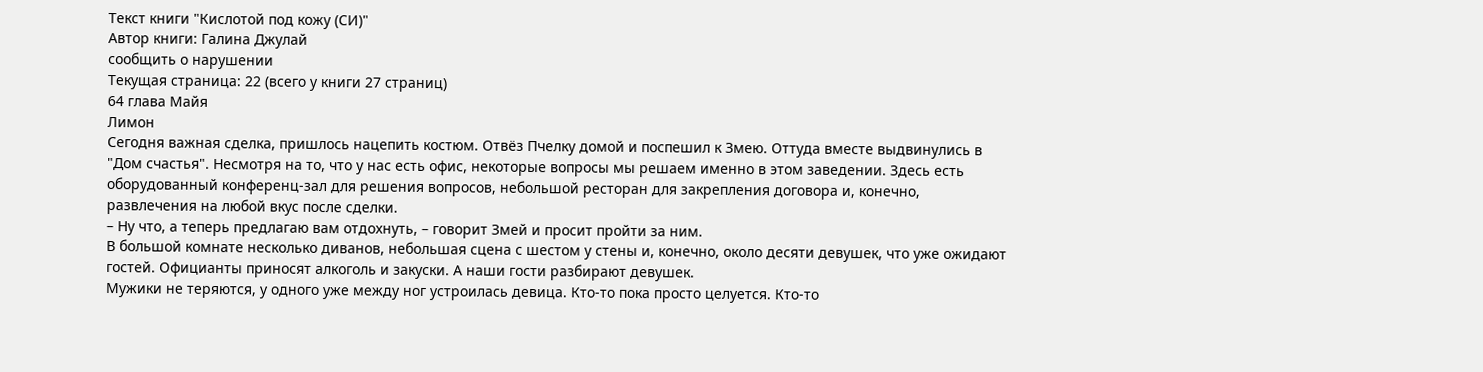Текст книги "Кислотой под кожу (СИ)"
Автор книги: Галина Джулай
сообщить о нарушении
Текущая страница: 22 (всего у книги 27 страниц)
64 глава Майя
Лимон
Сегодня важная сделка, пришлось нацепить костюм. Отвёз Пчелку домой и поспешил к Змею. Оттуда вместе выдвинулись в "Дом счастья". Несмотря на то, что у нас есть офис, некоторые вопросы мы решаем именно в этом заведении. Здесь есть оборудованный конференц-зал для решения вопросов, небольшой ресторан для закрепления договора и, конечно, развлечения на любой вкус после сделки.
– Ну что, а теперь предлагаю вам отдохнуть, – говорит Змей и просит пройти за ним.
В большой комнате несколько диванов, небольшая сцена с шестом у стены и, конечно, около десяти девушек, что уже ожидают гостей. Официанты приносят алкоголь и закуски. А наши гости разбирают девушек.
Мужики не теряются, у одного уже между ног устроилась девица. Кто-то пока просто целуется. Кто-то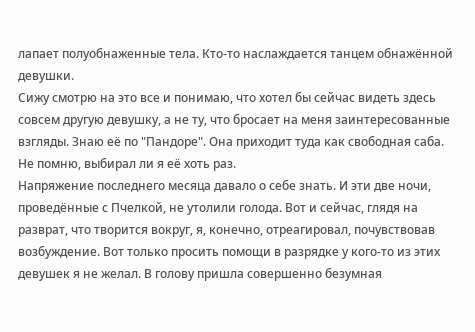лапает полуобнаженные тела. Кто-то наслаждается танцем обнажённой девушки.
Сижу смотрю на это все и понимаю, что хотел бы сейчас видеть здесь совсем другую девушку, а не ту, что бросает на меня заинтересованные взгляды. Знаю её по "Пандоре". Она приходит туда как свободная саба. Не помню, выбирал ли я её хоть раз.
Напряжение последнего месяца давало о себе знать. И эти две ночи, проведённые с Пчелкой, не утолили голода. Вот и сейчас, глядя на разврат, что творится вокруг, я, конечно, отреагировал, почувствовав возбуждение. Вот только просить помощи в разрядке у кого-то из этих девушек я не желал. В голову пришла совершенно безумная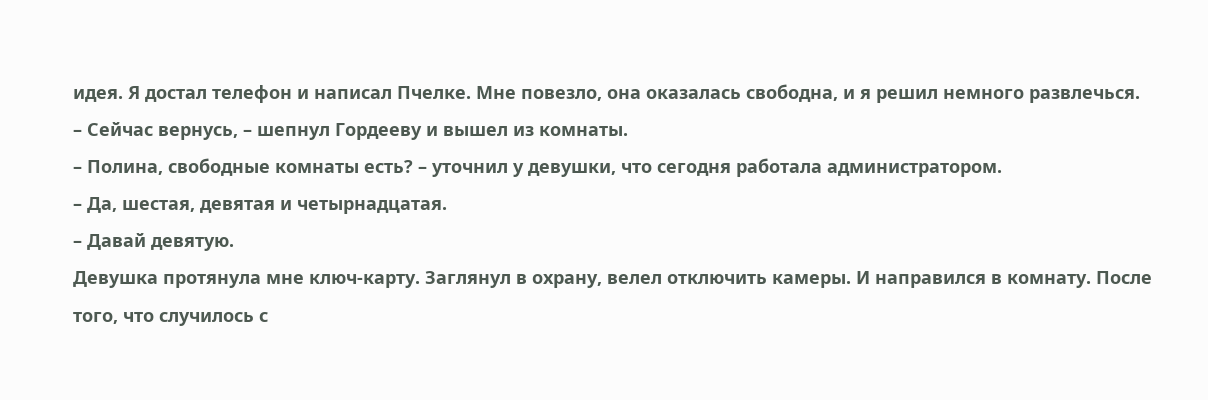идея. Я достал телефон и написал Пчелке. Мне повезло, она оказалась свободна, и я решил немного развлечься.
– Сейчас вернусь, – шепнул Гордееву и вышел из комнаты.
– Полина, свободные комнаты есть? – уточнил у девушки, что сегодня работала администратором.
– Да, шестая, девятая и четырнадцатая.
– Давай девятую.
Девушка протянула мне ключ-карту. Заглянул в охрану, велел отключить камеры. И направился в комнату. После того, что случилось с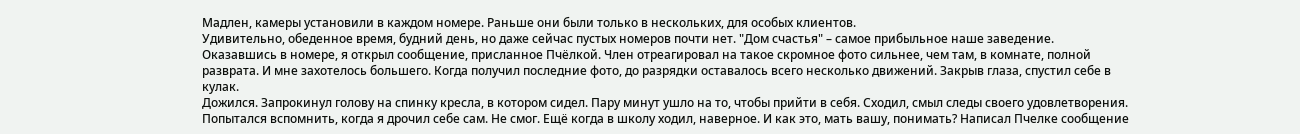Мадлен, камеры установили в каждом номере. Раньше они были только в нескольких, для особых клиентов.
Удивительно, обеденное время, будний день, но даже сейчас пустых номеров почти нет. "Дом счастья" – самое прибыльное наше заведение.
Оказавшись в номере, я открыл сообщение, присланное Пчёлкой. Член отреагировал на такое скромное фото сильнее, чем там, в комнате, полной разврата. И мне захотелось большего. Когда получил последние фото, до разрядки оставалось всего несколько движений. Закрыв глаза, спустил себе в кулак.
Дожился. Запрокинул голову на спинку кресла, в котором сидел. Пару минут ушло на то, чтобы прийти в себя. Сходил, смыл следы своего удовлетворения. Попытался вспомнить, когда я дрочил себе сам. Не смог. Ещё когда в школу ходил, наверное. И как это, мать вашу, понимать? Написал Пчелке сообщение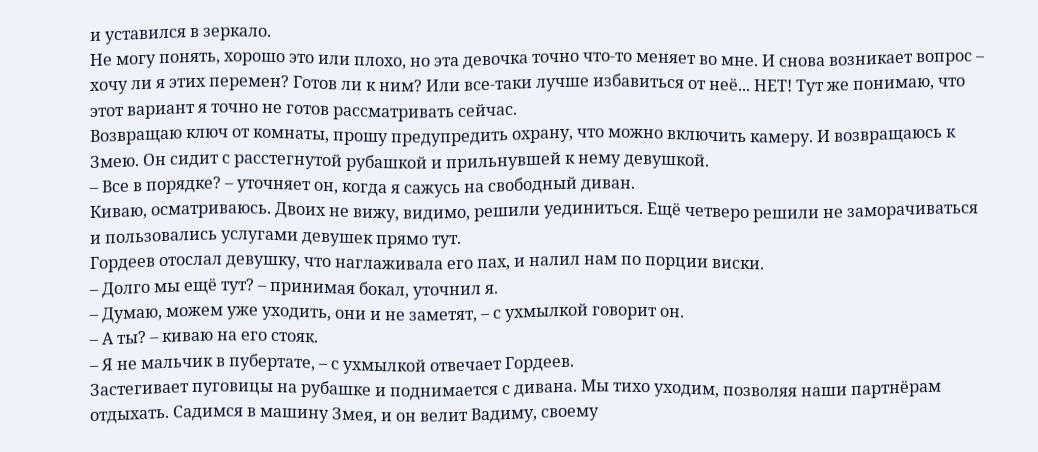и уставился в зеркало.
Не могу понять, хорошо это или плохо, но эта девочка точно что-то меняет во мне. И снова возникает вопрос – хочу ли я этих перемен? Готов ли к ним? Или все-таки лучше избавиться от неё... НЕТ! Тут же понимаю, что этот вариант я точно не готов рассматривать сейчас.
Возвращаю ключ от комнаты, прошу предупредить охрану, что можно включить камеру. И возвращаюсь к Змею. Он сидит с расстегнутой рубашкой и прильнувшей к нему девушкой.
– Все в порядке? – уточняет он, когда я сажусь на свободный диван.
Киваю, осматриваюсь. Двоих не вижу, видимо, решили уединиться. Ещё четверо решили не заморачиваться и пользовались услугами девушек прямо тут.
Гордеев отослал девушку, что наглаживала его пах, и налил нам по порции виски.
– Долго мы ещё тут? – принимая бокал, уточнил я.
– Думаю, можем уже уходить, они и не заметят, – с ухмылкой говорит он.
– А ты? – киваю на его стояк.
– Я не мальчик в пубертате, – с ухмылкой отвечает Гордеев.
Застегивает пуговицы на рубашке и поднимается с дивана. Мы тихо уходим, позволяя наши партнёрам отдыхать. Садимся в машину Змея, и он велит Вадиму, своему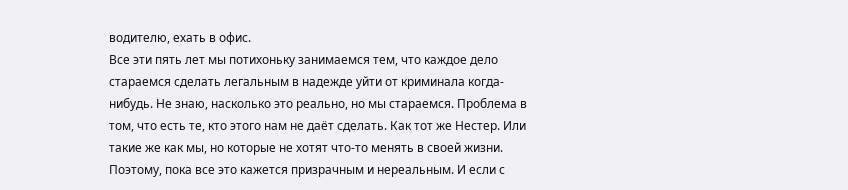водителю, ехать в офис.
Все эти пять лет мы потихоньку занимаемся тем, что каждое дело стараемся сделать легальным в надежде уйти от криминала когда-нибудь. Не знаю, насколько это реально, но мы стараемся. Проблема в том, что есть те, кто этого нам не даёт сделать. Как тот же Нестер. Или такие же как мы, но которые не хотят что-то менять в своей жизни. Поэтому, пока все это кажется призрачным и нереальным. И если с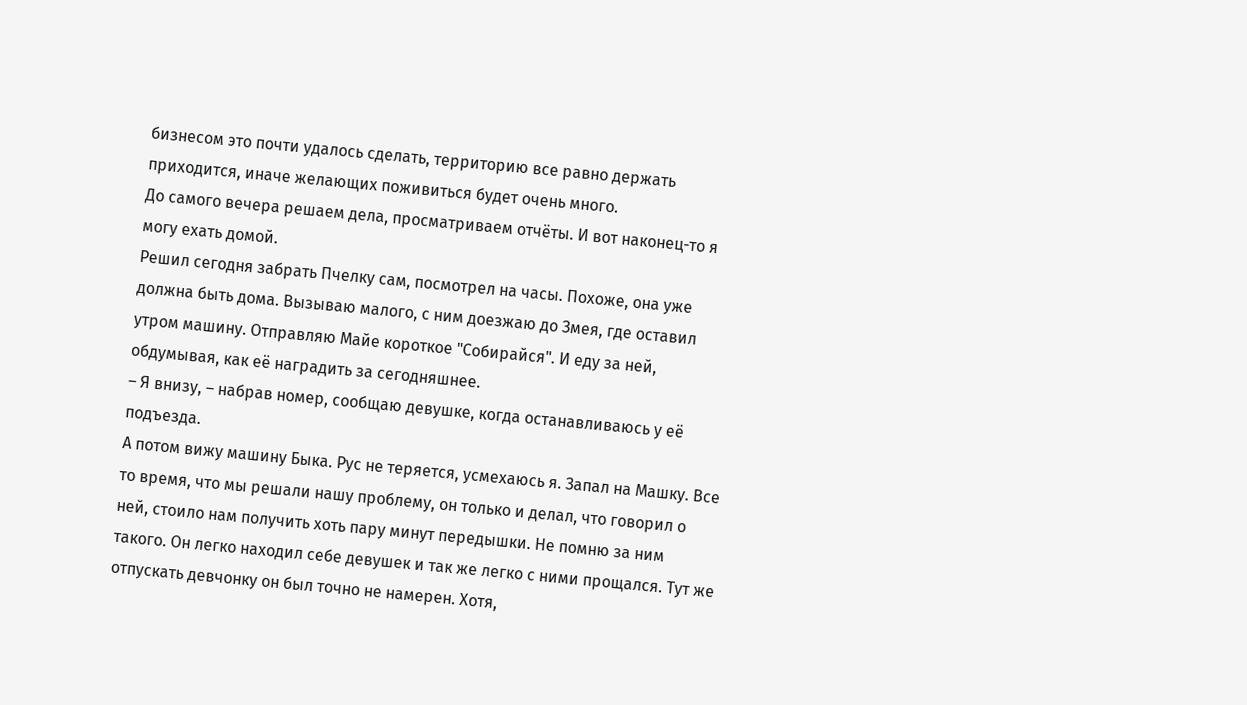бизнесом это почти удалось сделать, территорию все равно держать приходится, иначе желающих поживиться будет очень много.
До самого вечера решаем дела, просматриваем отчёты. И вот наконец-то я могу ехать домой.
Решил сегодня забрать Пчелку сам, посмотрел на часы. Похоже, она уже должна быть дома. Вызываю малого, с ним доезжаю до Змея, где оставил утром машину. Отправляю Майе короткое "Собирайся". И еду за ней, обдумывая, как её наградить за сегодняшнее.
– Я внизу, – набрав номер, сообщаю девушке, когда останавливаюсь у её подъезда.
А потом вижу машину Быка. Рус не теряется, усмехаюсь я. Запал на Машку. Все то время, что мы решали нашу проблему, он только и делал, что говорил о ней, стоило нам получить хоть пару минут передышки. Не помню за ним такого. Он легко находил себе девушек и так же легко с ними прощался. Тут же отпускать девчонку он был точно не намерен. Хотя,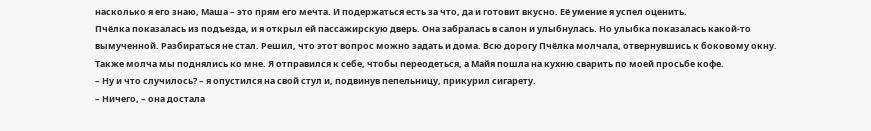насколько я его знаю, Маша – это прям его мечта. И подержаться есть за что, да и готовит вкусно. Её умение я успел оценить.
Пчёлка показалась из подъезда, и я открыл ей пассажирскую дверь. Она забралась в салон и улыбнулась. Но улыбка показалась какой-то вымученной. Разбираться не стал. Решил, что этот вопрос можно задать и дома. Всю дорогу Пчёлка молчала, отвернувшись к боковому окну. Также молча мы поднялись ко мне. Я отправился к себе, чтобы переодеться, а Майя пошла на кухню сварить по моей просьбе кофе.
– Ну и что случилось? – я опустился на свой стул и, подвинув пепельницу, прикурил сигарету.
– Ничего, – она достала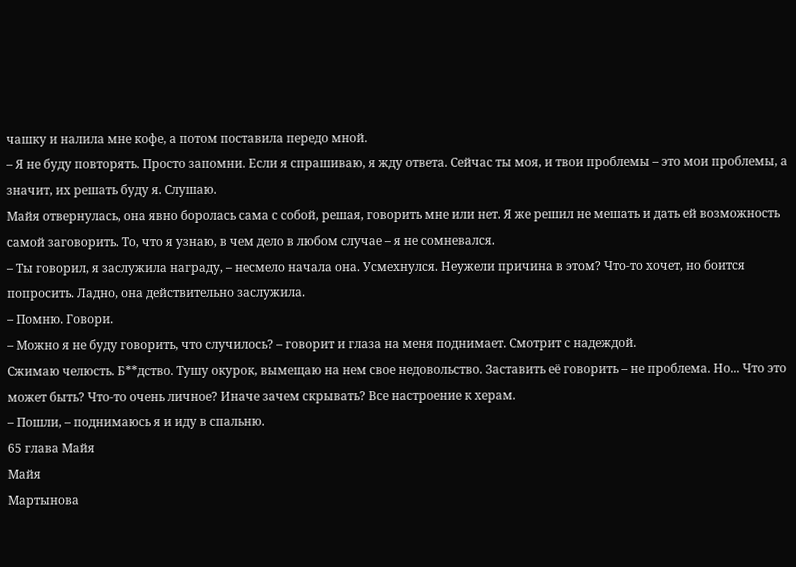чашку и налила мне кофе, а потом поставила передо мной.
– Я не буду повторять. Просто запомни. Если я спрашиваю, я жду ответа. Сейчас ты моя, и твои проблемы – это мои проблемы, а значит, их решать буду я. Слушаю.
Майя отвернулась, она явно боролась сама с собой, решая, говорить мне или нет. Я же решил не мешать и дать ей возможность самой заговорить. То, что я узнаю, в чем дело в любом случае – я не сомневался.
– Ты говорил, я заслужила награду, – несмело начала она. Усмехнулся. Неужели причина в этом? Что-то хочет, но боится попросить. Ладно, она действительно заслужила.
– Помню. Говори.
– Можно я не буду говорить, что случилось? – говорит и глаза на меня поднимает. Смотрит с надеждой.
Сжимаю челюсть. Б**дство. Тушу окурок, вымещаю на нем свое недовольство. Заставить её говорить – не проблема. Но... Что это может быть? Что-то очень личное? Иначе зачем скрывать? Все настроение к херам.
– Пошли, – поднимаюсь я и иду в спальню.
65 глава Майя
Майя
Мартынова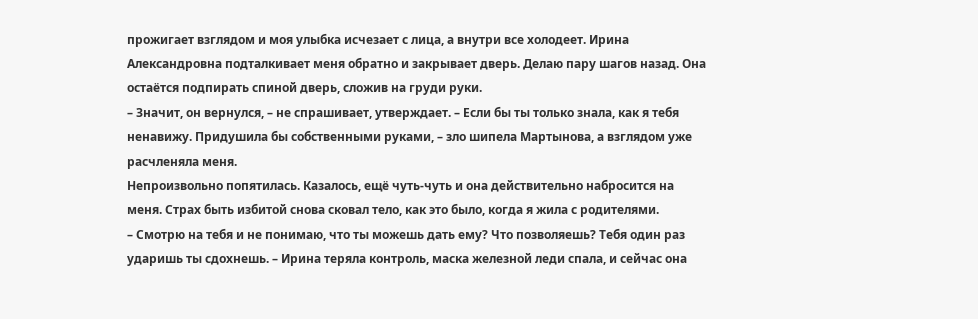прожигает взглядом и моя улыбка исчезает с лица, а внутри все холодеет. Ирина Александровна подталкивает меня обратно и закрывает дверь. Делаю пару шагов назад. Она остаётся подпирать спиной дверь, сложив на груди руки.
– Значит, он вернулся, – не спрашивает, утверждает. – Если бы ты только знала, как я тебя ненавижу. Придушила бы собственными руками, – зло шипела Мартынова, а взглядом уже расчленяла меня.
Непроизвольно попятилась. Казалось, ещё чуть-чуть и она действительно набросится на меня. Страх быть избитой снова сковал тело, как это было, когда я жила с родителями.
– Смотрю на тебя и не понимаю, что ты можешь дать ему? Что позволяешь? Тебя один раз ударишь ты сдохнешь. – Ирина теряла контроль, маска железной леди спала, и сейчас она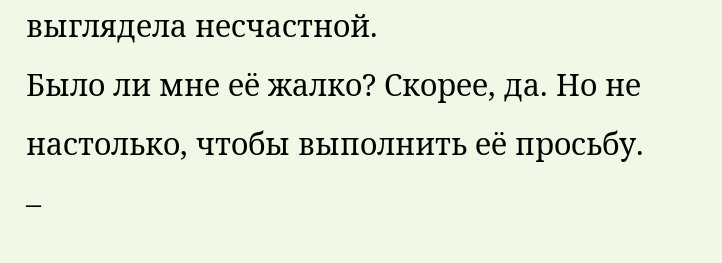выглядела несчастной.
Было ли мне её жалко? Скорее, да. Но не настолько, чтобы выполнить её просьбу.
–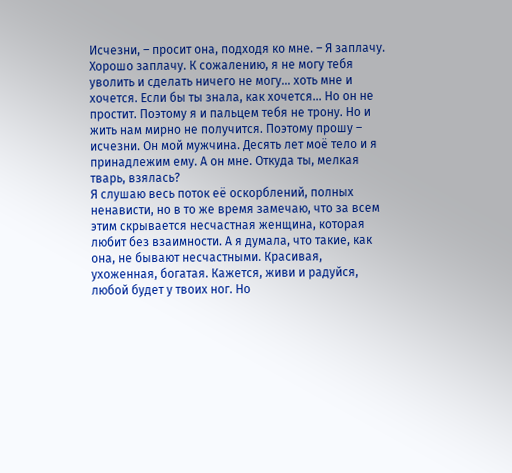Исчезни, – просит она, подходя ко мне. – Я заплачу. Хорошо заплачу. К сожалению, я не могу тебя уволить и сделать ничего не могу... хоть мне и хочется. Если бы ты знала, как хочется... Но он не простит. Поэтому я и пальцем тебя не трону. Но и жить нам мирно не получится. Поэтому прошу – исчезни. Он мой мужчина. Десять лет моё тело и я принадлежим ему. А он мне. Откуда ты, мелкая тварь, взялась?
Я слушаю весь поток её оскорблений, полных ненависти, но в то же время замечаю, что за всем этим скрывается несчастная женщина, которая любит без взаимности. А я думала, что такие, как она, не бывают несчастными. Красивая, ухоженная, богатая. Кажется, живи и радуйся, любой будет у твоих ног. Но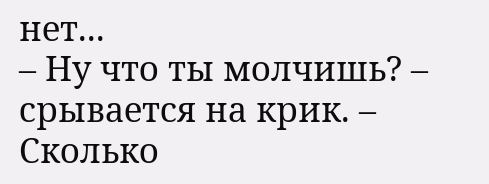нет...
– Ну что ты молчишь? – срывается на крик. – Сколько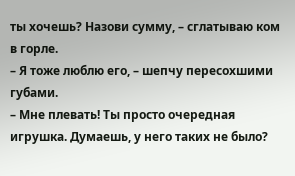ты хочешь? Назови сумму, – сглатываю ком в горле.
– Я тоже люблю его, – шепчу пересохшими губами.
– Мне плевать! Ты просто очередная игрушка. Думаешь, у него таких не было?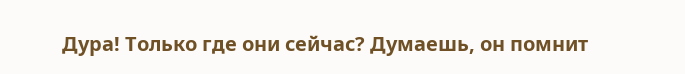Дура! Только где они сейчас? Думаешь, он помнит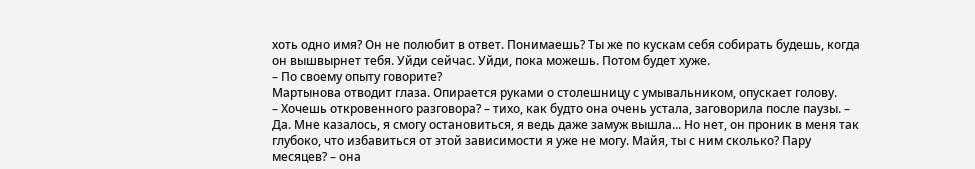хоть одно имя? Он не полюбит в ответ. Понимаешь? Ты же по кускам себя собирать будешь, когда он вышвырнет тебя. Уйди сейчас. Уйди, пока можешь. Потом будет хуже.
– По своему опыту говорите?
Мартынова отводит глаза. Опирается руками о столешницу с умывальником, опускает голову.
– Хочешь откровенного разговора? – тихо, как будто она очень устала, заговорила после паузы. – Да. Мне казалось, я смогу остановиться, я ведь даже замуж вышла... Но нет, он проник в меня так глубоко, что избавиться от этой зависимости я уже не могу. Майя, ты с ним сколько? Пару месяцев? – она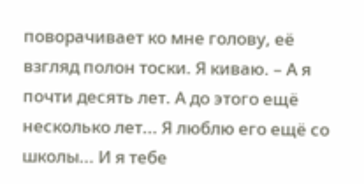поворачивает ко мне голову, её взгляд полон тоски. Я киваю. – А я почти десять лет. А до этого ещё несколько лет... Я люблю его ещё со школы... И я тебе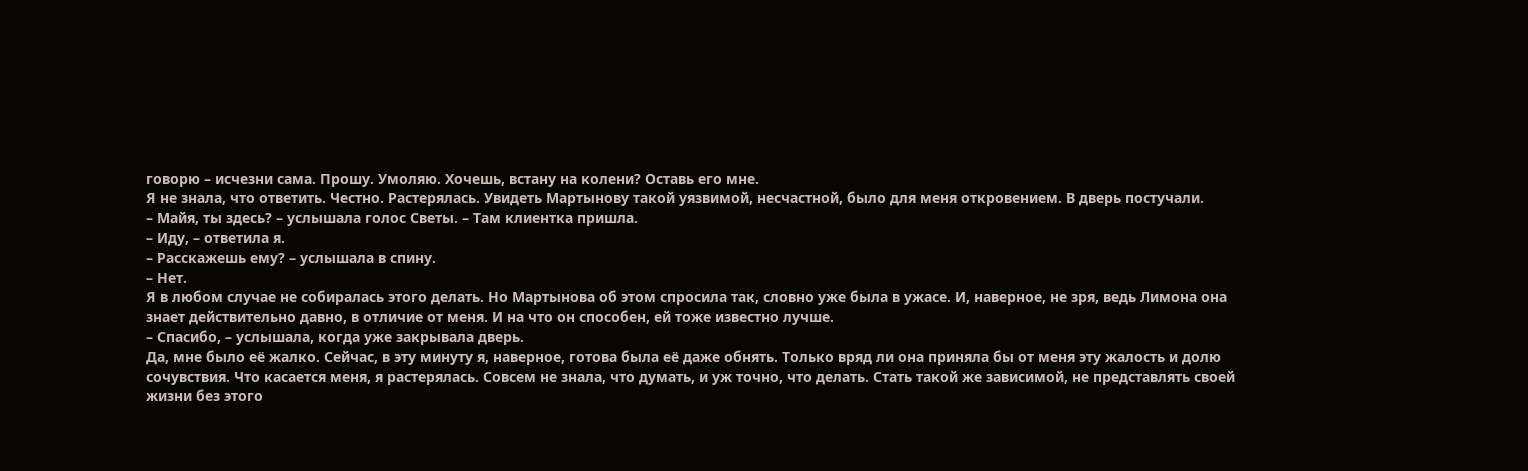говорю – исчезни сама. Прошу. Умоляю. Хочешь, встану на колени? Оставь его мне.
Я не знала, что ответить. Честно. Растерялась. Увидеть Мартынову такой уязвимой, несчастной, было для меня откровением. В дверь постучали.
– Майя, ты здесь? – услышала голос Светы. – Там клиентка пришла.
– Иду, – ответила я.
– Расскажешь ему? – услышала в спину.
– Нет.
Я в любом случае не собиралась этого делать. Но Мартынова об этом спросила так, словно уже была в ужасе. И, наверное, не зря, ведь Лимона она знает действительно давно, в отличие от меня. И на что он способен, ей тоже известно лучше.
– Спасибо, – услышала, когда уже закрывала дверь.
Да, мне было её жалко. Сейчас, в эту минуту я, наверное, готова была её даже обнять. Только вряд ли она приняла бы от меня эту жалость и долю сочувствия. Что касается меня, я растерялась. Совсем не знала, что думать, и уж точно, что делать. Стать такой же зависимой, не представлять своей жизни без этого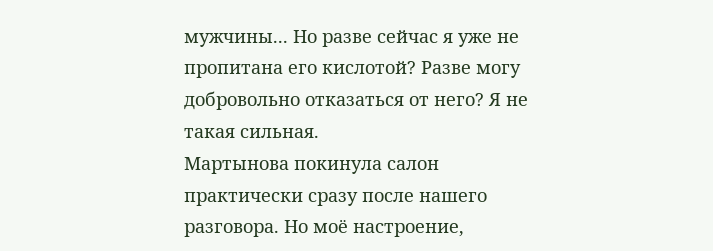мужчины... Но разве сейчас я уже не пропитана его кислотой? Разве могу добровольно отказаться от него? Я не такая сильная.
Мартынова покинула салон практически сразу после нашего разговора. Но моё настроение,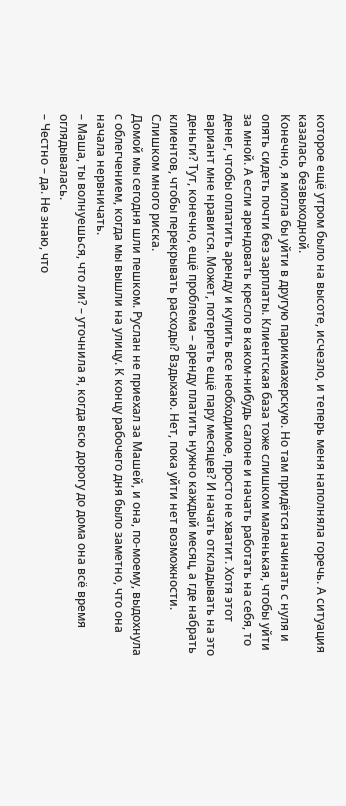которое ещё утром было на высоте, исчезло, и теперь меня наполняла горечь. А ситуация казалась безвыходной.
Конечно, я могла бы уйти в другую парикмахерскую. Но там придётся начинать с нуля и опять сидеть почти без зарплаты. Клиентская база тоже слишком маленькая, чтобы уйти за мной. А если арендовать кресло в каком-нибудь салоне и начать работать на себя, то денег, чтобы оплатить аренду и купить все необходимое, просто не хватит. Хотя этот вариант мне нравится. Может, потерпеть ещё пару месяцев? И начать откладывать на это деньги? Тут, конечно, ещё проблема – аренду платить нужно каждый месяц, а где набрать клиентов, чтобы перекрывать расходы? Вздыхаю. Нет, пока уйти нет возможности. Слишком много риска.
Домой мы сегодня шли пешком. Руслан не приехал за Машей, и она, по-моему, выдохнула с облегчением, когда мы вышли на улицу. К концу рабочего дня было заметно, что она начала нервничать.
– Маша, ты волнуешься, что ли? – уточнила я, когда всю дорогу до дома она всё время оглядывалась.
– Честно – да. Не знаю, что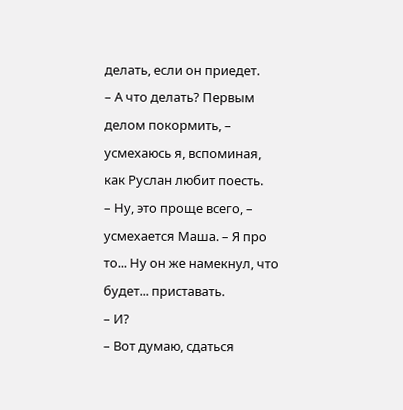делать, если он приедет.
– А что делать? Первым делом покормить, – усмехаюсь я, вспоминая, как Руслан любит поесть.
– Ну, это проще всего, – усмехается Маша. – Я про то... Ну он же намекнул, что будет... приставать.
– И?
– Вот думаю, сдаться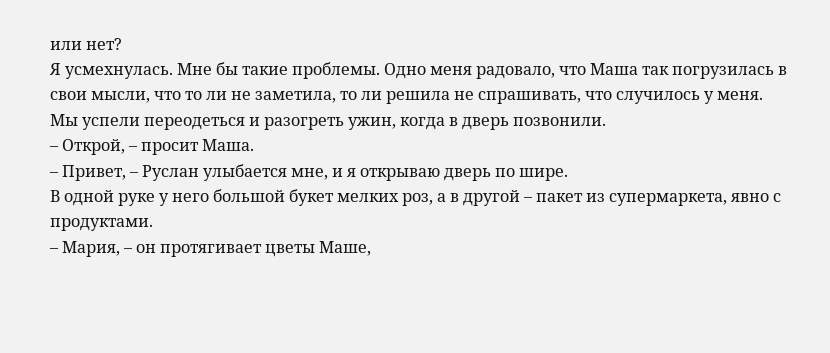или нет?
Я усмехнулась. Мне бы такие проблемы. Одно меня радовало, что Маша так погрузилась в свои мысли, что то ли не заметила, то ли решила не спрашивать, что случилось у меня.
Мы успели переодеться и разогреть ужин, когда в дверь позвонили.
– Открой, – просит Маша.
– Привет, – Руслан улыбается мне, и я открываю дверь по шире.
В одной руке у него большой букет мелких роз, а в другой – пакет из супермаркета, явно с продуктами.
– Мария, – он протягивает цветы Маше,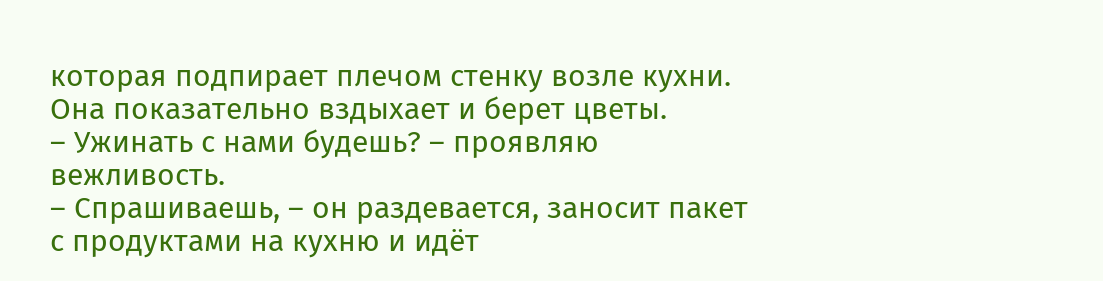которая подпирает плечом стенку возле кухни. Она показательно вздыхает и берет цветы.
– Ужинать с нами будешь? – проявляю вежливость.
– Спрашиваешь, – он раздевается, заносит пакет с продуктами на кухню и идёт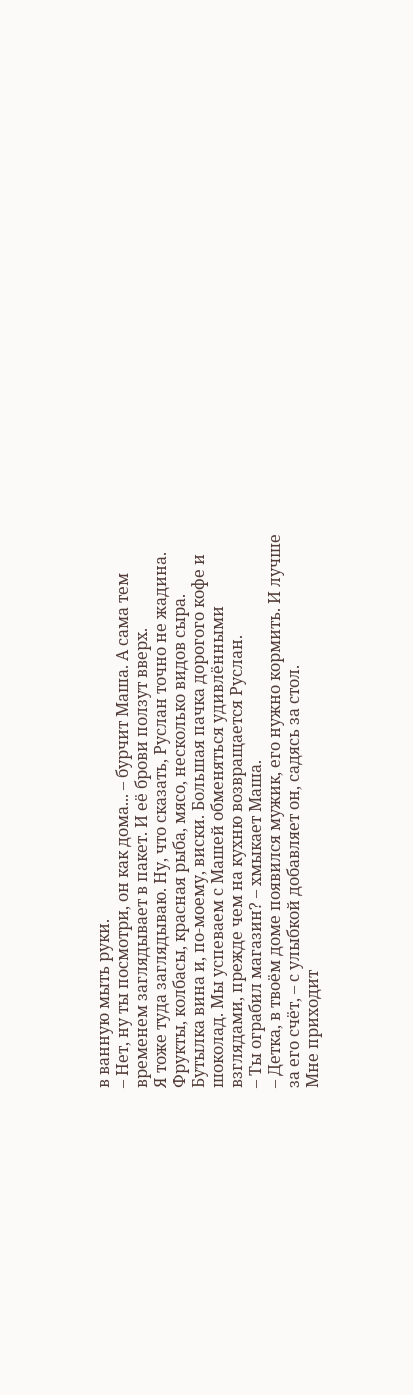в ванную мыть руки.
– Нет, ну ты посмотри, он как дома... – бурчит Маша. А сама тем временем заглядывает в пакет. И её брови ползут вверх.
Я тоже туда заглядываю. Ну, что сказать, Руслан точно не жадина. Фрукты, колбасы, красная рыба, мясо, несколько видов сыра. Бутылка вина и, по-моему, виски. Большая пачка дорогого кофе и шоколад. Мы успеваем с Машей обменяться удивлёнными взглядами, прежде чем на кухню возвращается Руслан.
– Ты ограбил магазин? – хмыкает Маша.
– Детка, в твоём доме появился мужик, его нужно кормить. И лучше за его счёт, – с улыбкой добавляет он, садясь за стол.
Мне приходит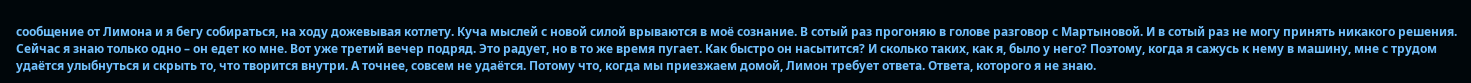сообщение от Лимона и я бегу собираться, на ходу дожевывая котлету. Куча мыслей с новой силой врываются в моё сознание. В сотый раз прогоняю в голове разговор с Мартыновой. И в сотый раз не могу принять никакого решения. Сейчас я знаю только одно – он едет ко мне. Вот уже третий вечер подряд. Это радует, но в то же время пугает. Как быстро он насытится? И сколько таких, как я, было у него? Поэтому, когда я сажусь к нему в машину, мне с трудом удаётся улыбнуться и скрыть то, что творится внутри. А точнее, совсем не удаётся. Потому что, когда мы приезжаем домой, Лимон требует ответа. Ответа, которого я не знаю.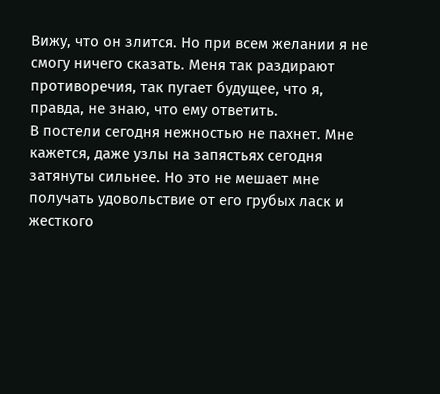Вижу, что он злится. Но при всем желании я не смогу ничего сказать. Меня так раздирают противоречия, так пугает будущее, что я, правда, не знаю, что ему ответить.
В постели сегодня нежностью не пахнет. Мне кажется, даже узлы на запястьях сегодня затянуты сильнее. Но это не мешает мне получать удовольствие от его грубых ласк и жесткого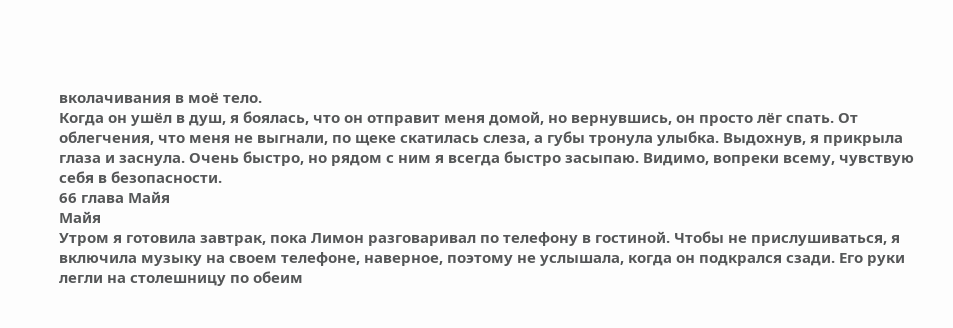вколачивания в моё тело.
Когда он ушёл в душ, я боялась, что он отправит меня домой, но вернувшись, он просто лёг спать. От облегчения, что меня не выгнали, по щеке скатилась слеза, а губы тронула улыбка. Выдохнув, я прикрыла глаза и заснула. Очень быстро, но рядом с ним я всегда быстро засыпаю. Видимо, вопреки всему, чувствую себя в безопасности.
66 глава Майя
Майя
Утром я готовила завтрак, пока Лимон разговаривал по телефону в гостиной. Чтобы не прислушиваться, я включила музыку на своем телефоне, наверное, поэтому не услышала, когда он подкрался сзади. Его руки легли на столешницу по обеим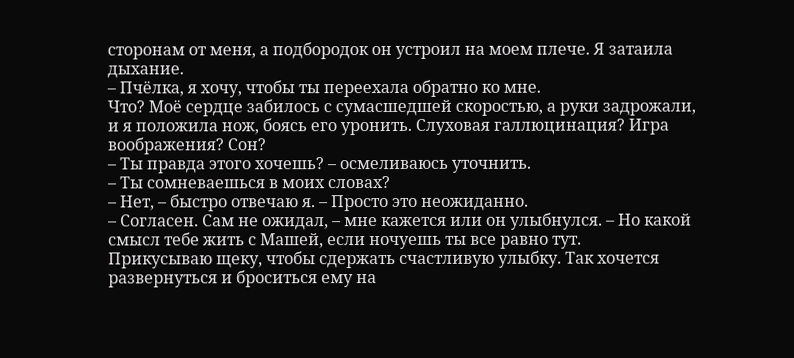сторонам от меня, а подбородок он устроил на моем плече. Я затаила дыхание.
– Пчёлка, я хочу, чтобы ты переехала обратно ко мне.
Что? Моё сердце забилось с сумасшедшей скоростью, а руки задрожали, и я положила нож, боясь его уронить. Слуховая галлюцинация? Игра воображения? Сон?
– Ты правда этого хочешь? – осмеливаюсь уточнить.
– Ты сомневаешься в моих словах?
– Нет, – быстро отвечаю я. – Просто это неожиданно.
– Согласен. Сам не ожидал, – мне кажется или он улыбнулся. – Но какой смысл тебе жить с Машей, если ночуешь ты все равно тут.
Прикусываю щеку, чтобы сдержать счастливую улыбку. Так хочется развернуться и броситься ему на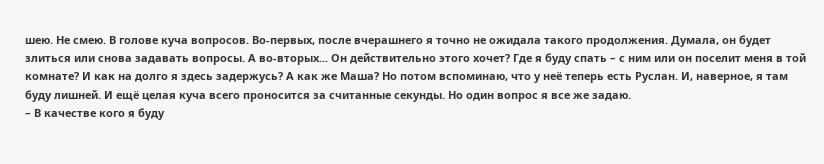шею. Не смею. В голове куча вопросов. Во-первых, после вчерашнего я точно не ожидала такого продолжения. Думала, он будет злиться или снова задавать вопросы. А во-вторых... Он действительно этого хочет? Где я буду спать – с ним или он поселит меня в той комнате? И как на долго я здесь задержусь? А как же Маша? Но потом вспоминаю, что у неё теперь есть Руслан. И, наверное, я там буду лишней. И ещё целая куча всего проносится за считанные секунды. Но один вопрос я все же задаю.
– В качестве кого я буду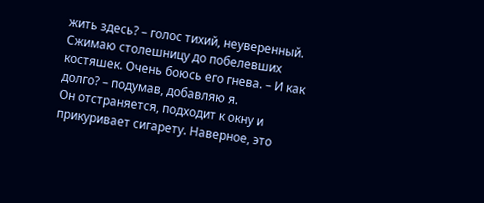жить здесь? – голос тихий, неуверенный. Сжимаю столешницу до побелевших костяшек. Очень боюсь его гнева. – И как долго? – подумав, добавляю я.
Он отстраняется, подходит к окну и прикуривает сигарету. Наверное, это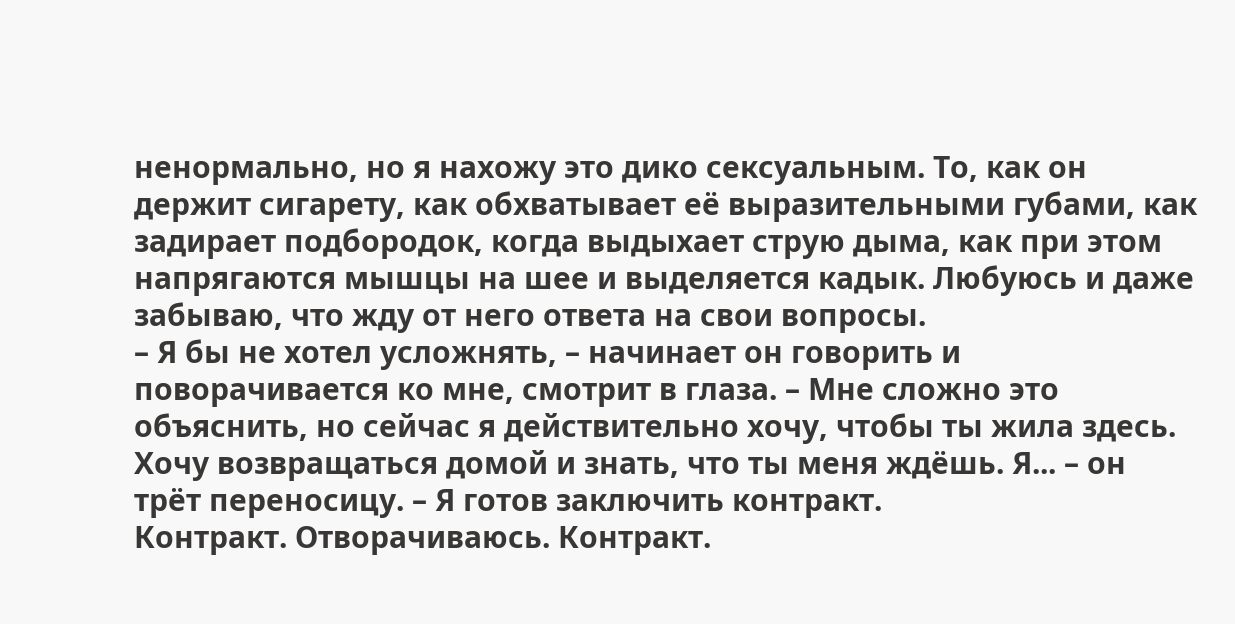ненормально, но я нахожу это дико сексуальным. То, как он держит сигарету, как обхватывает её выразительными губами, как задирает подбородок, когда выдыхает струю дыма, как при этом напрягаются мышцы на шее и выделяется кадык. Любуюсь и даже забываю, что жду от него ответа на свои вопросы.
– Я бы не хотел усложнять, – начинает он говорить и поворачивается ко мне, смотрит в глаза. – Мне сложно это объяснить, но сейчас я действительно хочу, чтобы ты жила здесь. Хочу возвращаться домой и знать, что ты меня ждёшь. Я... – он трёт переносицу. – Я готов заключить контракт.
Контракт. Отворачиваюсь. Контракт.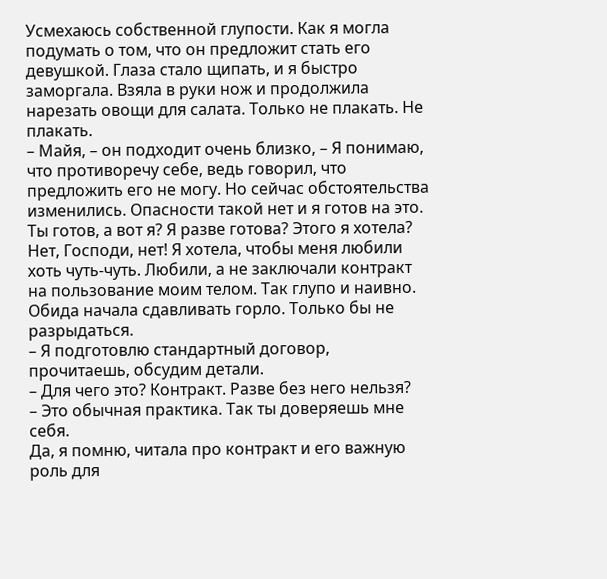Усмехаюсь собственной глупости. Как я могла подумать о том, что он предложит стать его девушкой. Глаза стало щипать, и я быстро заморгала. Взяла в руки нож и продолжила нарезать овощи для салата. Только не плакать. Не плакать.
– Майя, – он подходит очень близко, – Я понимаю, что противоречу себе, ведь говорил, что предложить его не могу. Но сейчас обстоятельства изменились. Опасности такой нет и я готов на это.
Ты готов, а вот я? Я разве готова? Этого я хотела? Нет, Господи, нет! Я хотела, чтобы меня любили хоть чуть-чуть. Любили, а не заключали контракт на пользование моим телом. Так глупо и наивно. Обида начала сдавливать горло. Только бы не разрыдаться.
– Я подготовлю стандартный договор, прочитаешь, обсудим детали.
– Для чего это? Контракт. Разве без него нельзя?
– Это обычная практика. Так ты доверяешь мне себя.
Да, я помню, читала про контракт и его важную роль для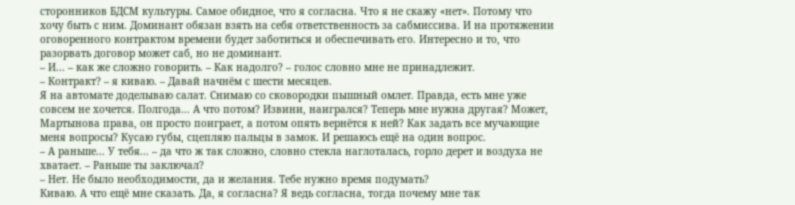сторонников БДСМ культуры. Самое обидное, что я согласна. Что я не скажу «нет». Потому что хочу быть с ним. Доминант обязан взять на себя ответственность за сабмиссива. И на протяжении оговоренного контрактом времени будет заботиться и обеспечивать его. Интересно и то, что разорвать договор может саб, но не доминант.
– И... – как же сложно говорить. – Как надолго? – голос словно мне не принадлежит.
– Контракт? – я киваю. – Давай начнём с шести месяцев.
Я на автомате доделываю салат. Снимаю со сковородки пышный омлет. Правда, есть мне уже совсем не хочется. Полгода... А что потом? Извини, наигрался? Теперь мне нужна другая? Может, Мартынова права, он просто поиграет, а потом опять вернётся к ней? Как задать все мучающие меня вопросы? Кусаю губы, сцепляю пальцы в замок. И решаюсь ещё на один вопрос.
– А раньше... У тебя... – да что ж так сложно, словно стекла наглоталась, горло дерет и воздуха не хватает. – Раньше ты заключал?
– Нет. Не было необходимости, да и желания. Тебе нужно время подумать?
Киваю. А что ещё мне сказать. Да, я согласна? Я ведь согласна, тогда почему мне так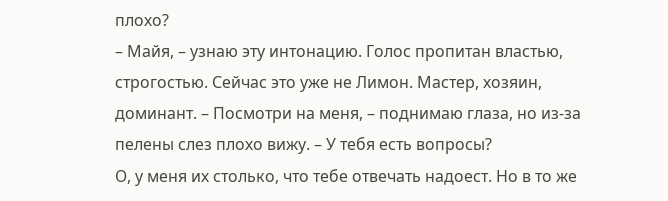плохо?
– Майя, – узнаю эту интонацию. Голос пропитан властью, строгостью. Сейчас это уже не Лимон. Мастер, хозяин, доминант. – Посмотри на меня, – поднимаю глаза, но из-за пелены слез плохо вижу. – У тебя есть вопросы?
О, у меня их столько, что тебе отвечать надоест. Но в то же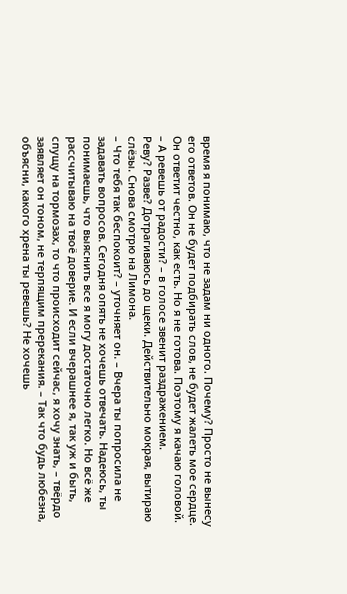время я понимаю, что не задам ни одного. Почему? Просто не вынесу его ответов. Он не будет подбирать слов, не будет жалеть мое сердце. Он ответит честно, как есть. Но я не готова. Поэтому я качаю головой.
– А ревешь от радости? – в голосе звенит раздражением.
Реву? Разве? Дотрагиваюсь до щеки. Действительно мокрая, вытираю слёзы. Снова смотрю на Лимона.
– Что тебя так беспокоит? – уточняет он. – Вчера ты попросила не задавать вопросов. Сегодня опять не хочешь отвечать. Надеюсь, ты понимаешь, что выяснить все я могу достаточно легко. Но всё же рассчитываю на твоё доверие. И если вчерашнее я, так уж и быть, спущу на тормозах, то что происходит сейчас, я хочу знать, – твёрдо заявляет он тоном, не терпящим пререкания. – Так что будь любезна, объясни, какого хрена ты ревешь? Не хочешь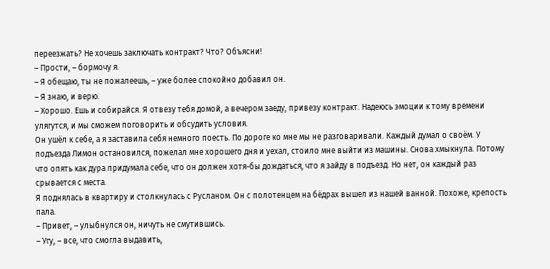переезжать? Не хочешь заключать контракт? Что? Объясни!
– Прости, – бормочу я.
– Я обещаю, ты не пожалеешь, – уже более спокойно добавил он.
– Я знаю, и верю.
– Хорошо. Ешь и собирайся. Я отвезу тебя домой, а вечером заеду, привезу контракт. Надеюсь эмоции к тому времени улягутся, и мы сможем поговорить и обсудить условия.
Он ушёл к себе, а я заставила себя немного поесть. По дороге ко мне мы не разговаривали. Каждый думал о своём. У подъезда Лимон остановился, пожелал мне хорошего дня и уехал, стоило мне выйти из машины. Снова хмыкнула. Потому что опять как дура придумала себе, что он должен хотя-бы дождаться, что я зайду в подъезд. Но нет, он каждый раз срывается с места.
Я поднялась в квартиру и столкнулась с Русланом. Он с полотенцем на бёдрах вышел из нашей ванной. Похоже, крепость пала.
– Привет, – улыбнулся он, ничуть не смутившись.
– Угу, – все, что смогла выдавить,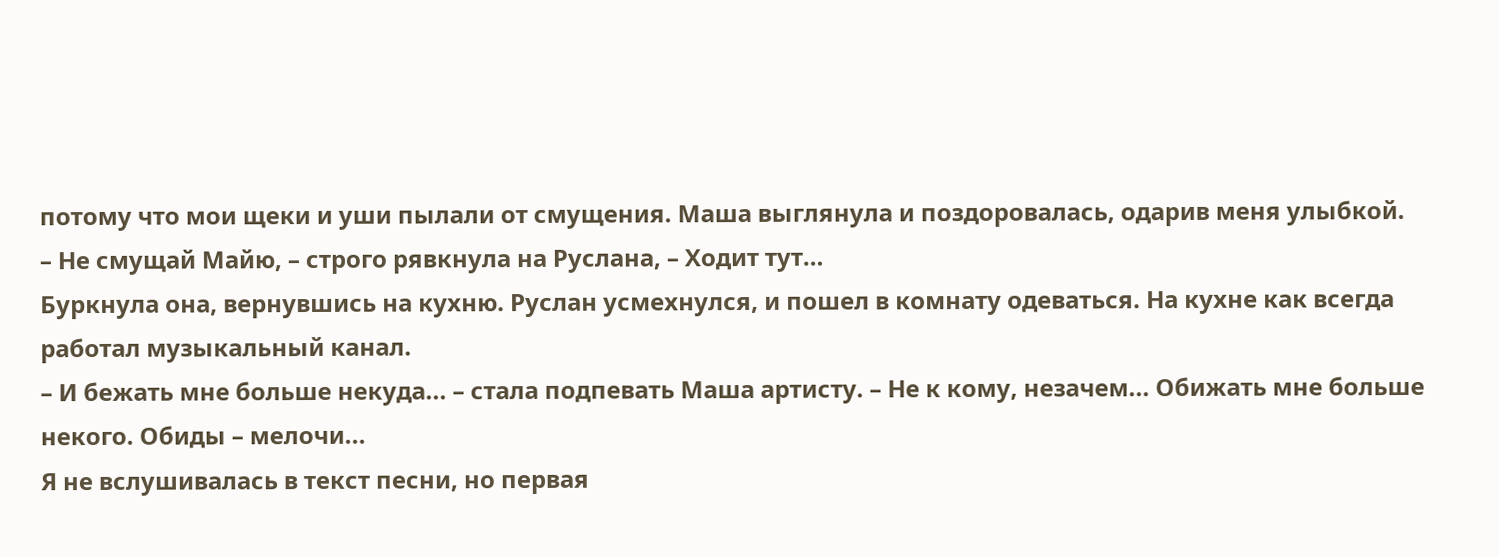потому что мои щеки и уши пылали от смущения. Маша выглянула и поздоровалась, одарив меня улыбкой.
– Не смущай Майю, – строго рявкнула на Руслана, – Ходит тут…
Буркнула она, вернувшись на кухню. Руслан усмехнулся, и пошел в комнату одеваться. На кухне как всегда работал музыкальный канал.
– И бежать мне больше некуда... – стала подпевать Маша артисту. – Не к кому, незачем... Обижать мне больше некого. Обиды – мелочи...
Я не вслушивалась в текст песни, но первая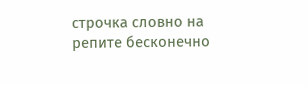строчка словно на репите бесконечно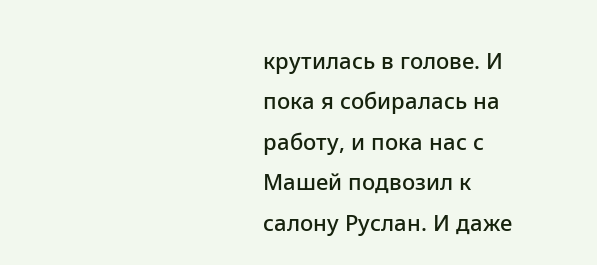крутилась в голове. И пока я собиралась на работу, и пока нас с Машей подвозил к салону Руслан. И даже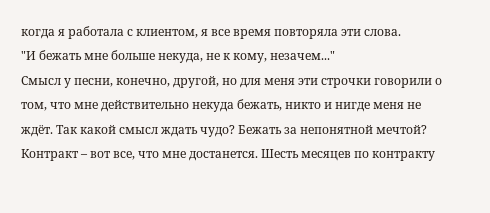когда я работала с клиентом, я все время повторяла эти слова.
"И бежать мне больше некуда, не к кому, незачем..."
Смысл у песни, конечно, другой, но для меня эти строчки говорили о том, что мне действительно некуда бежать, никто и нигде меня не ждёт. Так какой смысл ждать чудо? Бежать за непонятной мечтой? Контракт – вот все, что мне достанется. Шесть месяцев по контракту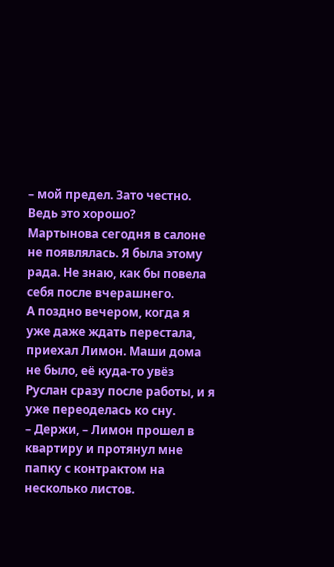– мой предел. Зато честно. Ведь это хорошо?
Мартынова сегодня в салоне не появлялась. Я была этому рада. Не знаю, как бы повела себя после вчерашнего.
А поздно вечером, когда я уже даже ждать перестала, приехал Лимон. Маши дома не было, её куда-то увёз Руслан сразу после работы, и я уже переоделась ко сну.
– Держи, – Лимон прошел в квартиру и протянул мне папку с контрактом на несколько листов.